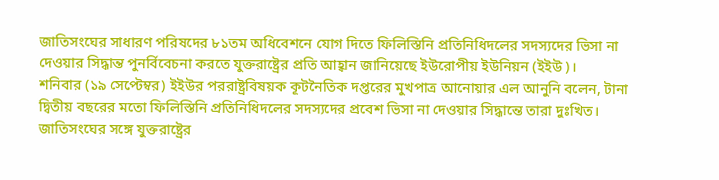জাতিসংঘের সাধারণ পরিষদের ৮১তম অধিবেশনে যোগ দিতে ফিলিস্তিনি প্রতিনিধিদলের সদস্যদের ভিসা না দেওয়ার সিদ্ধান্ত পুনর্বিবেচনা করতে যুক্তরাষ্ট্রের প্রতি আহ্বান জানিয়েছে ইউরোপীয় ইউনিয়ন (ইইউ)।
শনিবার (১৯ সেপ্টেম্বর) ইইউর পররাষ্ট্রবিষয়ক কূটনৈতিক দপ্তরের মুখপাত্র আনোয়ার এল আনুনি বলেন, টানা দ্বিতীয় বছরের মতো ফিলিস্তিনি প্রতিনিধিদলের সদস্যদের প্রবেশ ভিসা না দেওয়ার সিদ্ধান্তে তারা দুঃখিত। জাতিসংঘের সঙ্গে যুক্তরাষ্ট্রের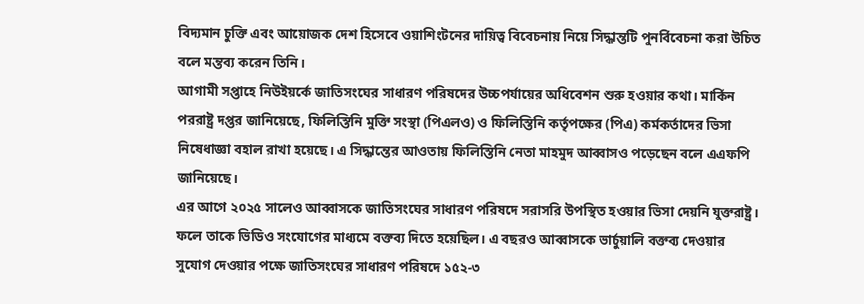বিদ্যমান চুক্তি এবং আয়োজক দেশ হিসেবে ওয়াশিংটনের দায়িত্ব বিবেচনায় নিয়ে সিদ্ধান্তটি পুনর্বিবেচনা করা উচিত বলে মন্তব্য করেন তিনি।
আগামী সপ্তাহে নিউইয়র্কে জাতিসংঘের সাধারণ পরিষদের উচ্চপর্যায়ের অধিবেশন শুরু হওয়ার কথা। মার্কিন পররাষ্ট্র দপ্তর জানিয়েছে, ফিলিস্তিনি মুক্তি সংস্থা (পিএলও) ও ফিলিস্তিনি কর্তৃপক্ষের (পিএ) কর্মকর্তাদের ভিসা নিষেধাজ্ঞা বহাল রাখা হয়েছে। এ সিদ্ধান্তের আওতায় ফিলিস্তিনি নেতা মাহমুদ আব্বাসও পড়েছেন বলে এএফপি জানিয়েছে।
এর আগে ২০২৫ সালেও আব্বাসকে জাতিসংঘের সাধারণ পরিষদে সরাসরি উপস্থিত হওয়ার ভিসা দেয়নি যুক্তরাষ্ট্র। ফলে তাকে ভিডিও সংযোগের মাধ্যমে বক্তব্য দিতে হয়েছিল। এ বছরও আব্বাসকে ভার্চুয়ালি বক্তব্য দেওয়ার সুযোগ দেওয়ার পক্ষে জাতিসংঘের সাধারণ পরিষদে ১৫২-৩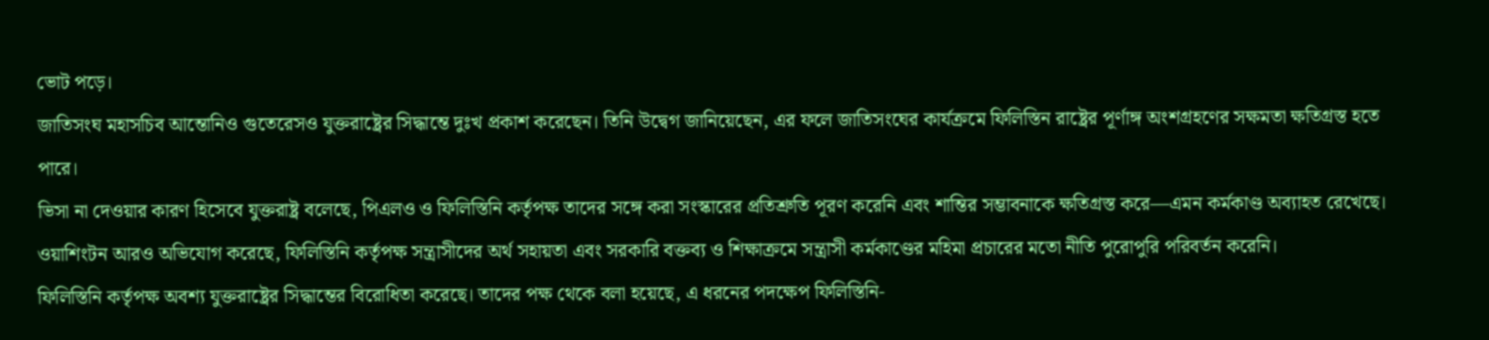ভোট পড়ে।
জাতিসংঘ মহাসচিব আন্তোনিও গুতেরেসও যুক্তরাষ্ট্রের সিদ্ধান্তে দুঃখ প্রকাশ করেছেন। তিনি উদ্বেগ জানিয়েছেন, এর ফলে জাতিসংঘের কার্যক্রমে ফিলিস্তিন রাষ্ট্রের পূর্ণাঙ্গ অংশগ্রহণের সক্ষমতা ক্ষতিগ্রস্ত হতে পারে।
ভিসা না দেওয়ার কারণ হিসেবে যুক্তরাষ্ট্র বলেছে, পিএলও ও ফিলিস্তিনি কর্তৃপক্ষ তাদের সঙ্গে করা সংস্কারের প্রতিশ্রুতি পূরণ করেনি এবং শান্তির সম্ভাবনাকে ক্ষতিগ্রস্ত করে—এমন কর্মকাণ্ড অব্যাহত রেখেছে। ওয়াশিংটন আরও অভিযোগ করেছে, ফিলিস্তিনি কর্তৃপক্ষ সন্ত্রাসীদের অর্থ সহায়তা এবং সরকারি বক্তব্য ও শিক্ষাক্রমে সন্ত্রাসী কর্মকাণ্ডের মহিমা প্রচারের মতো নীতি পুরোপুরি পরিবর্তন করেনি।
ফিলিস্তিনি কর্তৃপক্ষ অবশ্য যুক্তরাষ্ট্রের সিদ্ধান্তের বিরোধিতা করেছে। তাদের পক্ষ থেকে বলা হয়েছে, এ ধরনের পদক্ষেপ ফিলিস্তিনি-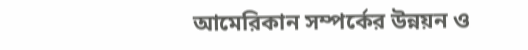আমেরিকান সম্পর্কের উন্নয়ন ও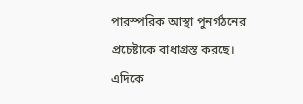পারস্পরিক আস্থা পুনর্গঠনের প্রচেষ্টাকে বাধাগ্রস্ত করছে।
এদিকে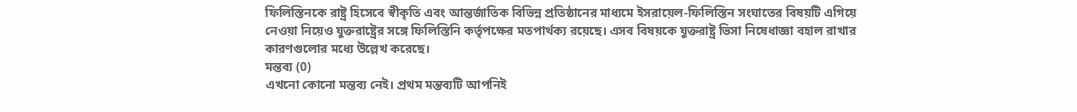ফিলিস্তিনকে রাষ্ট্র হিসেবে স্বীকৃতি এবং আন্তর্জাতিক বিভিন্ন প্রতিষ্ঠানের মাধ্যমে ইসরায়েল-ফিলিস্তিন সংঘাতের বিষয়টি এগিয়ে নেওয়া নিয়েও যুক্তরাষ্ট্রের সঙ্গে ফিলিস্তিনি কর্তৃপক্ষের মতপার্থক্য রয়েছে। এসব বিষয়কে যুক্তরাষ্ট্র ভিসা নিষেধাজ্ঞা বহাল রাখার কারণগুলোর মধ্যে উল্লেখ করেছে।
মন্তব্য (0)
এখনো কোনো মন্তব্য নেই। প্রথম মন্তব্যটি আপনিই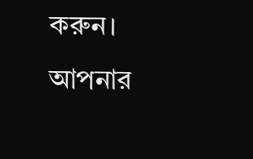করুন।
আপনার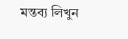মন্তব্য লিখুন